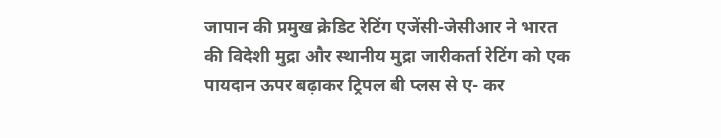जापान की प्रमुख क्रेडिट रेटिंग एजेंसी-जेसीआर ने भारत की विदेशी मुद्रा और स्थानीय मुद्रा जारीकर्ता रेटिंग को एक पायदान ऊपर बढ़ाकर ट्रिपल बी प्लस से ए- कर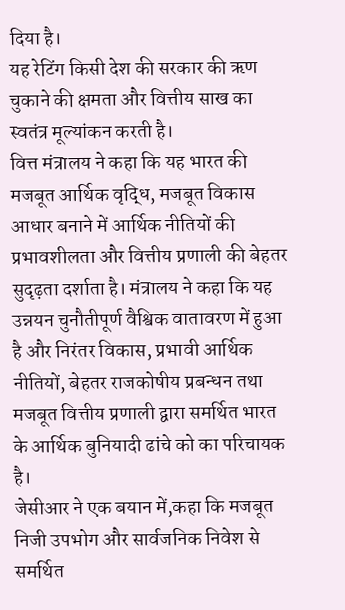दिया है।
यह रेटिंग किसी देश की सरकार की ऋण चुकाने की क्षमता और वित्तीय साख का स्वतंत्र मूल्यांकन करती है।
वित्त मंत्रालय ने कहा कि यह भारत की मजबूत आर्थिक वृद्धि, मजबूत विकास आधार बनाने में आर्थिक नीतियों की प्रभावशीलता और वित्तीय प्रणाली की बेहतर सुदृढ़ता दर्शाता है। मंत्रालय ने कहा कि यह उन्नयन चुनौतीपूर्ण वैश्विक वातावरण में हुआ है और निरंतर विकास, प्रभावी आर्थिक नीतियों, बेहतर राजकोषीय प्रबन्धन तथा मजबूत वित्तीय प्रणाली द्वारा समर्थित भारत के आर्थिक बुनियादी ढांचे को का परिचायक है।
जेसीआर ने एक बयान में,कहा कि मजबूत निजी उपभोग और सार्वजनिक निवेश से समर्थित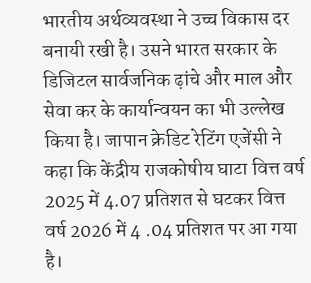भारतीय अर्थव्यवस्था ने उच्च विकास दर बनायी रखी है। उसने भारत सरकार के डिजिटल सार्वजनिक ढ़ांचे और माल और सेवा कर के कार्यान्वयन का भी उल्लेख किया है। जापान क्रेडिट रेटिंग एजेंसी ने कहा कि केंद्रीय राजकोषीय घाटा वित्त वर्ष 2025 में 4.07 प्रतिशत से घटकर वित्त वर्ष 2026 में 4 .04 प्रतिशत पर आ गया है।